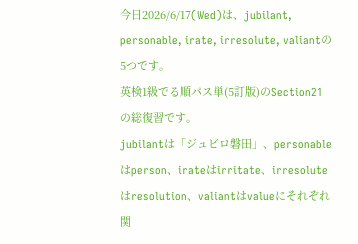今日2026/6/17(Wed)は、jubilant, personable, irate, irresolute, valiantの5つです。
英検1級でる順パス単(5訂版)のSection21の総復習です。
jubilantは「ジュビロ磐田」、personableはperson、irateはirritate、irresoluteはresolution、valiantはvalueにそれぞれ関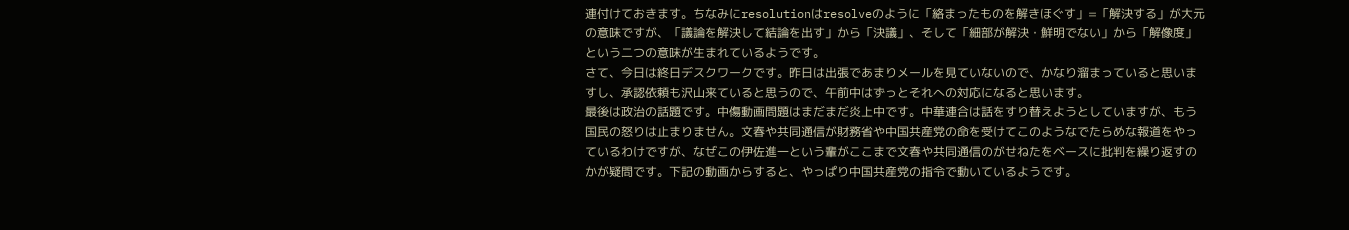連付けておきます。ちなみにresolutionはresolveのように「絡まったものを解きほぐす」=「解決する」が大元の意味ですが、「議論を解決して結論を出す」から「決議」、そして「細部が解決・鮮明でない」から「解像度」という二つの意味が生まれているようです。
さて、今日は終日デスクワークです。昨日は出張であまりメールを見ていないので、かなり溜まっていると思いますし、承認依頼も沢山来ていると思うので、午前中はずっとそれへの対応になると思います。
最後は政治の話題です。中傷動画問題はまだまだ炎上中です。中華連合は話をすり替えようとしていますが、もう国民の怒りは止まりません。文春や共同通信が財務省や中国共産党の命を受けてこのようなでたらめな報道をやっているわけですが、なぜこの伊佐進一という輩がここまで文春や共同通信のがせねたをベースに批判を繰り返すのかが疑問です。下記の動画からすると、やっぱり中国共産党の指令で動いているようです。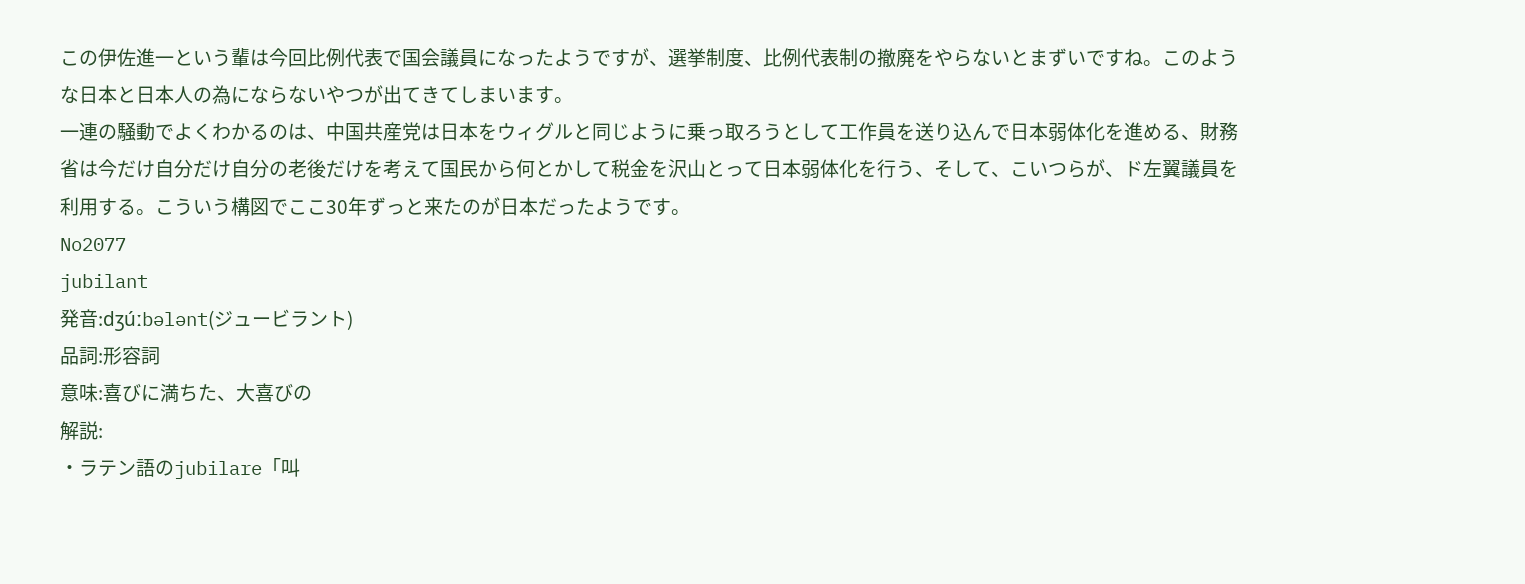この伊佐進一という輩は今回比例代表で国会議員になったようですが、選挙制度、比例代表制の撤廃をやらないとまずいですね。このような日本と日本人の為にならないやつが出てきてしまいます。
一連の騒動でよくわかるのは、中国共産党は日本をウィグルと同じように乗っ取ろうとして工作員を送り込んで日本弱体化を進める、財務省は今だけ自分だけ自分の老後だけを考えて国民から何とかして税金を沢山とって日本弱体化を行う、そして、こいつらが、ド左翼議員を利用する。こういう構図でここ30年ずっと来たのが日本だったようです。
No2077
jubilant
発音:dʒúːbələnt(ジュービラント)
品詞:形容詞
意味:喜びに満ちた、大喜びの
解説:
・ラテン語のjubilare「叫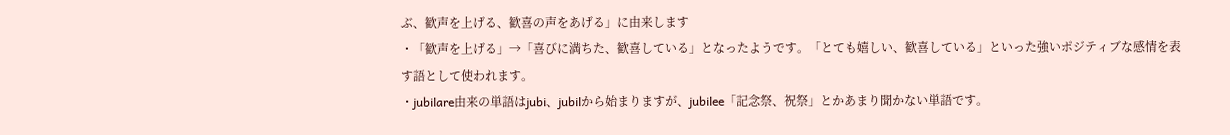ぶ、歓声を上げる、歓喜の声をあげる」に由来します
・「歓声を上げる」→「喜びに満ちた、歓喜している」となったようです。「とても嬉しい、歓喜している」といった強いポジティブな感情を表す語として使われます。
・jubilare由来の単語はjubi、jubilから始まりますが、jubilee「記念祭、祝祭」とかあまり聞かない単語です。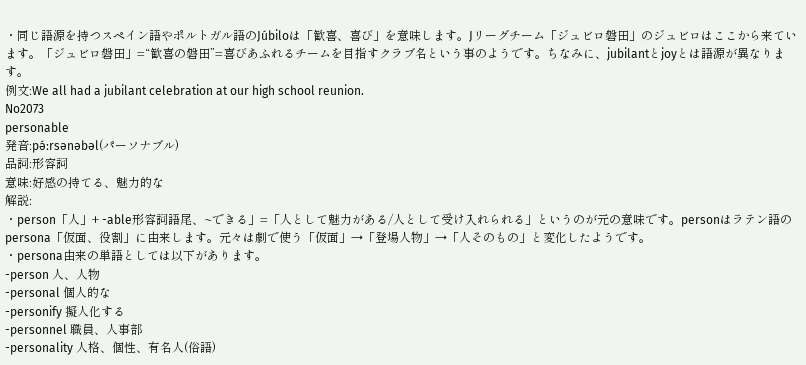・同じ語源を持つスペイン語やポルトガル語のJúbiloは「歓喜、喜び」を意味します。Jリーグチーム「ジュビロ磐田」のジュビロはここから来ています。「ジュビロ磐田」=“歓喜の磐田”=喜びあふれるチームを目指すクラブ名という事のようです。ちなみに、jubilantとjoyとは語源が異なります。
例文:We all had a jubilant celebration at our high school reunion.
No2073
personable
発音:pə́ːrsənəbəl(パーソナブル)
品詞:形容詞
意味:好感の持てる、魅力的な
解説:
・person「人」+ -able形容詞語尾、~できる」=「人として魅力がある/人として受け入れられる」というのが元の意味です。personはラテン語のpersona「仮面、役割」に由来します。元々は劇で使う「仮面」→「登場人物」→「人そのもの」と変化したようです。
・persona由来の単語としては以下があります。
-person 人、人物
-personal 個人的な
-personify 擬人化する
-personnel 職員、人事部
-personality 人格、個性、有名人(俗語)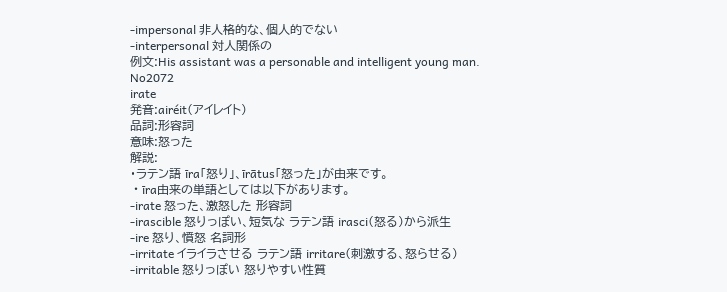-impersonal 非人格的な、個人的でない
-interpersonal 対人関係の
例文:His assistant was a personable and intelligent young man.
No2072
irate
発音:airéit(アイレイト)
品詞:形容詞
意味:怒った
解説:
・ラテン語 īra「怒り」、īrātus「怒った」が由来です。
・īra由来の単語としては以下があります。
-irate 怒った、激怒した 形容詞
-irascible 怒りっぽい、短気な ラテン語 irasci(怒る)から派生
-ire 怒り、憤怒 名詞形
-irritate イライラさせる ラテン語 irritare(刺激する、怒らせる)
-irritable 怒りっぽい 怒りやすい性質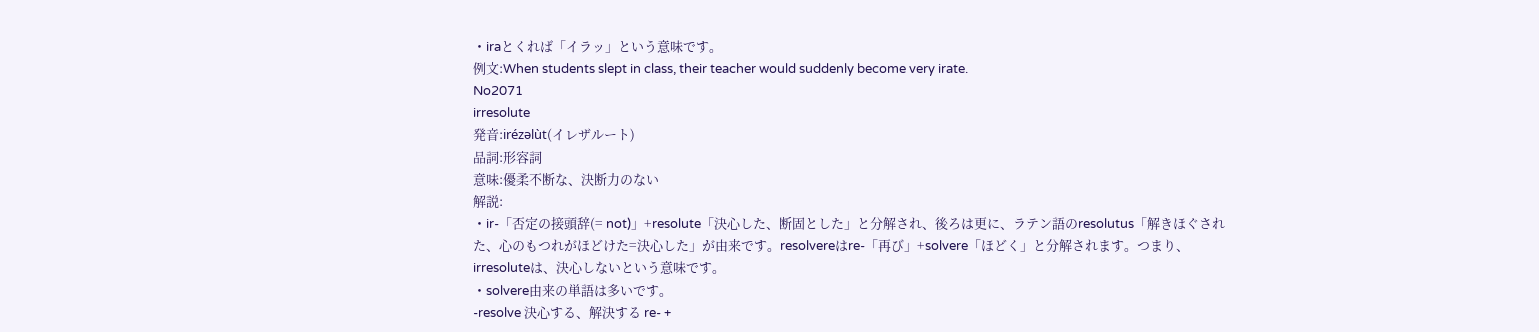・iraとくれば「イラッ」という意味です。
例文:When students slept in class, their teacher would suddenly become very irate.
No2071
irresolute
発音:irézəlùt(イレザルート)
品詞:形容詞
意味:優柔不断な、決断力のない
解説:
・ir-「否定の接頭辞(= not)」+resolute「決心した、断固とした」と分解され、後ろは更に、ラテン語のresolutus「解きほぐされた、心のもつれがほどけた=決心した」が由来です。resolvereはre-「再び」+solvere「ほどく」と分解されます。つまり、irresoluteは、決心しないという意味です。
・solvere由来の単語は多いです。
-resolve 決心する、解決する re- +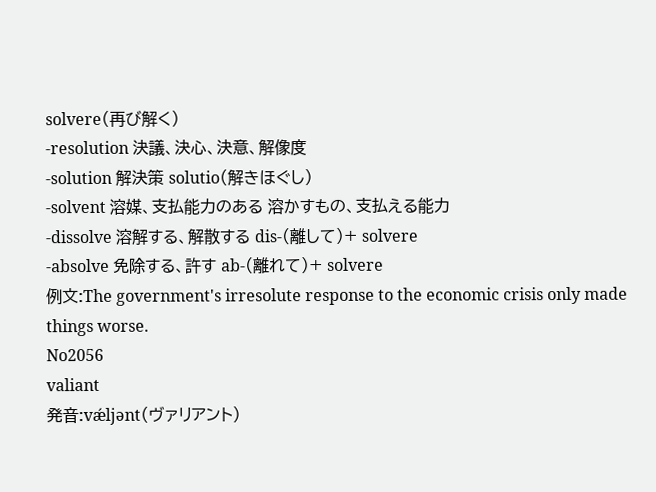solvere(再び解く)
-resolution 決議、決心、決意、解像度
-solution 解決策 solutio(解きほぐし)
-solvent 溶媒、支払能力のある 溶かすもの、支払える能力
-dissolve 溶解する、解散する dis-(離して)+ solvere
-absolve 免除する、許す ab-(離れて)+ solvere
例文:The government's irresolute response to the economic crisis only made things worse.
No2056
valiant
発音:vǽljənt(ヴァリアント)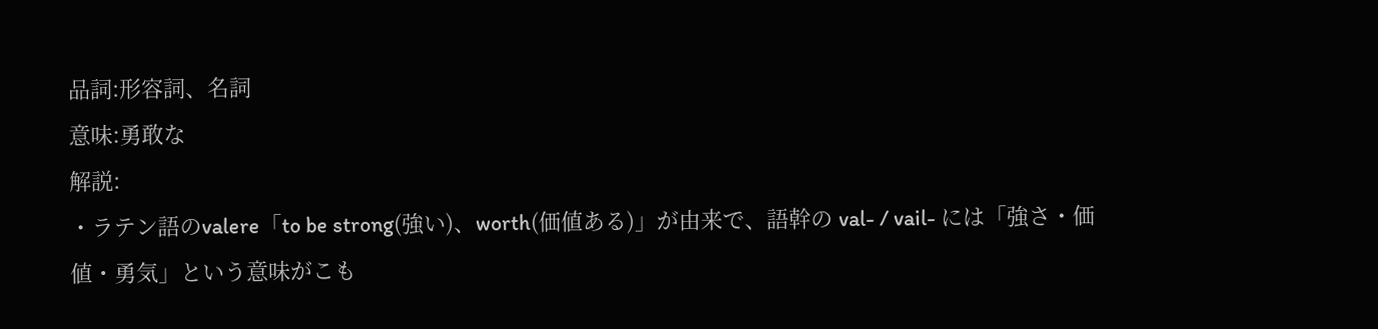品詞:形容詞、名詞
意味:勇敢な
解説:
・ラテン語のvalere「to be strong(強い)、worth(価値ある)」が由来で、語幹の val- / vail- には「強さ・価値・勇気」という意味がこも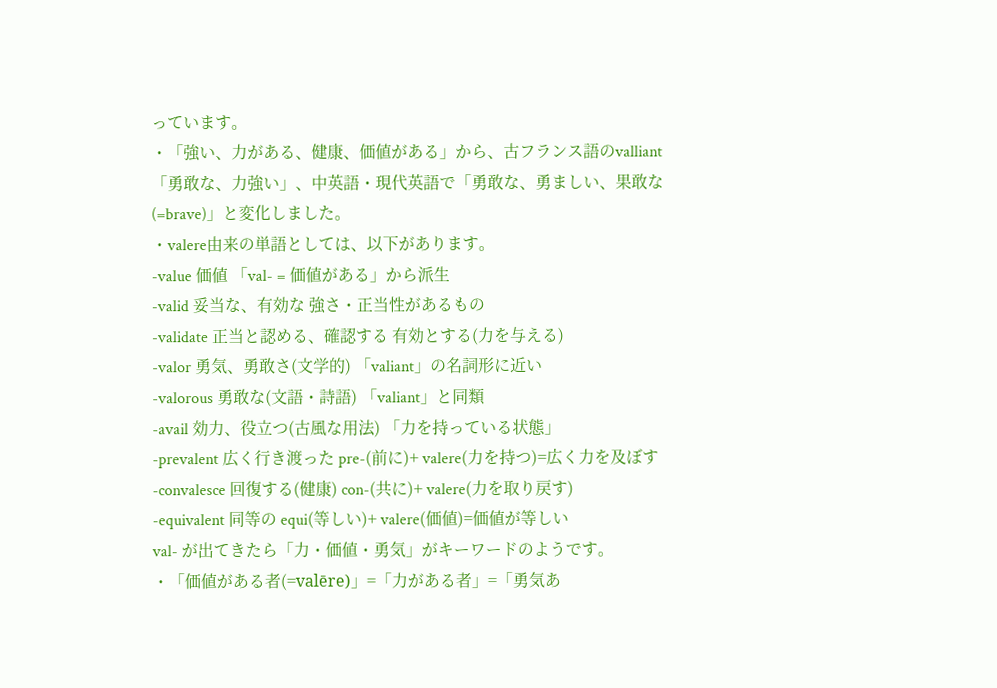っています。
・「強い、力がある、健康、価値がある」から、古フランス語のvalliant「勇敢な、力強い」、中英語・現代英語で「勇敢な、勇ましい、果敢な(=brave)」と変化しました。
・valere由来の単語としては、以下があります。
-value 価値 「val- = 価値がある」から派生
-valid 妥当な、有効な 強さ・正当性があるもの
-validate 正当と認める、確認する 有効とする(力を与える)
-valor 勇気、勇敢さ(文学的) 「valiant」の名詞形に近い
-valorous 勇敢な(文語・詩語) 「valiant」と同類
-avail 効力、役立つ(古風な用法) 「力を持っている状態」
-prevalent 広く行き渡った pre-(前に)+ valere(力を持つ)=広く力を及ぼす
-convalesce 回復する(健康) con-(共に)+ valere(力を取り戻す)
-equivalent 同等の equi(等しい)+ valere(価値)=価値が等しい
val- が出てきたら「力・価値・勇気」がキーワードのようです。
・「価値がある者(=valēre)」=「力がある者」=「勇気あ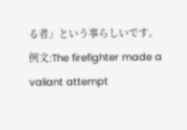る者」という事らしいです。
例文:The firefighter made a valiant attempt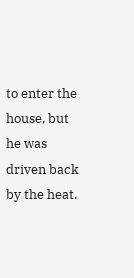to enter the house, but he was driven back by the heat.